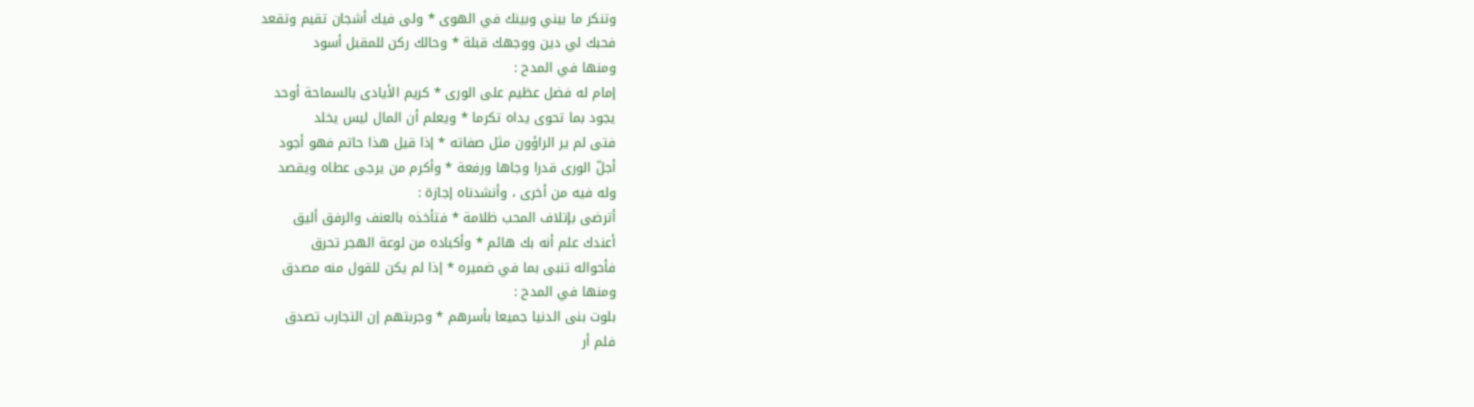وتنكر ما بيني وبينك في الهوى * ولى فيك أشجان تقيم وتقعد
فحبك لي دين ووجهك قبلة * وحالك ركن للمقبل أسود
ومنها في المدح :
إمام له فضل عظيم على الورى * كريم الأيادى بالسماحة أوحد
يجود بما تحوى يداه تكرما * ويعلم أن المال ليس يخلد
فتى لم ير الراؤون مثل صفاته * إذا قيل هذا حاتم فهو أجود
أجلّ الورى قدرا وجاها ورفعة * وأكرم من يرجى عطاه ويقصد
وله فيه من أخرى ، وأنشدناه إجازة :
أترضى بإتلاف المحب ظلامة * فتأخذه بالعنف والرفق أليق
أعندك علم أنه بك هائم * وأكباده من لوعة الهجر تحرق
فأحواله تنبى بما في ضميره * إذا لم يكن للقول منه مصدق
ومنها في المدح :
بلوت بنى الدنيا جميعا بأسرهم * وجربتهم إن التجارب تصدق
فلم أر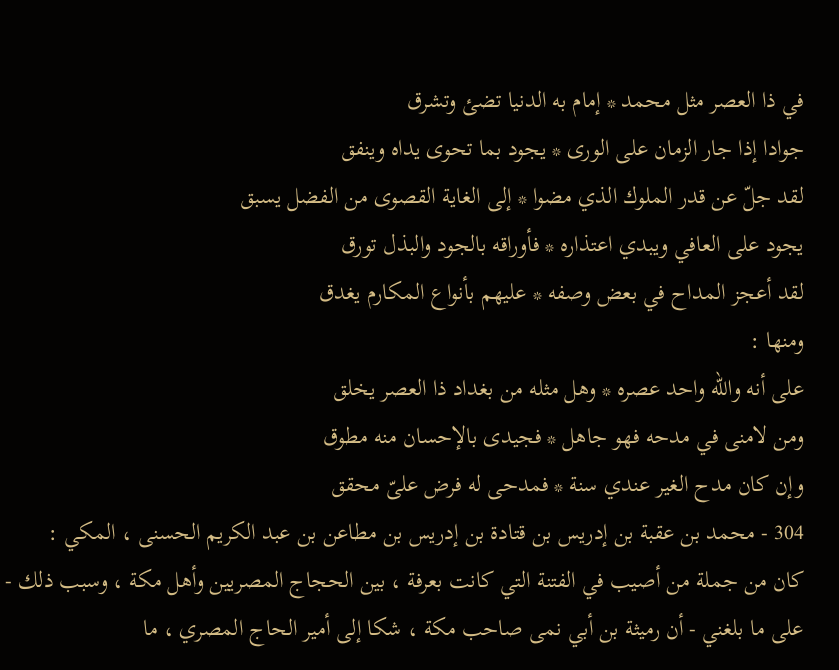في ذا العصر مثل محمد * إمام به الدنيا تضئ وتشرق
جوادا إذا جار الزمان على الورى * يجود بما تحوى يداه وينفق
لقد جلّ عن قدر الملوك الذي مضوا * إلى الغاية القصوى من الفضل يسبق
يجود على العافي ويبدي اعتذاره * فأوراقه بالجود والبذل تورق
لقد أعجز المداح في بعض وصفه * عليهم بأنواع المكارم يغدق
ومنها :
على أنه واللّه واحد عصره * وهل مثله من بغداد ذا العصر يخلق
ومن لامنى في مدحه فهو جاهل * فجيدى بالإحسان منه مطوق
وإن كان مدح الغير عندي سنة * فمدحى له فرض علىّ محقق
304 - محمد بن عقبة بن إدريس بن قتادة بن إدريس بن مطاعن بن عبد الكريم الحسنى ، المكي :
كان من جملة من أصيب في الفتنة التي كانت بعرفة ، بين الحجاج المصريين وأهل مكة ، وسبب ذلك - على ما بلغني - أن رميثة بن أبي نمى صاحب مكة ، شكا إلى أمير الحاج المصري ، ما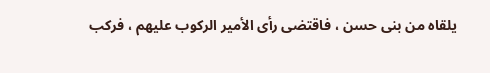يلقاه من بنى حسن ، فاقتضى رأى الأمير الركوب عليهم ، فركب